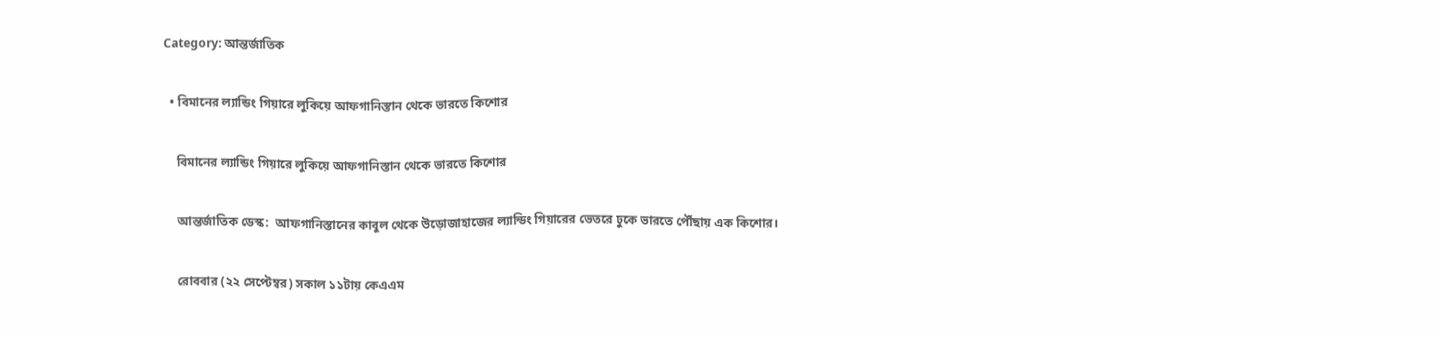Category: আন্তর্জাতিক

  • বিমানের ল্যান্ডিং গিয়ারে লুকিয়ে আফগানিস্তান থেকে ভারতে কিশোর

    বিমানের ল্যান্ডিং গিয়ারে লুকিয়ে আফগানিস্তান থেকে ভারতে কিশোর

    আন্তর্জাতিক ডেস্ক:  আফগানিস্তানের কাবুল থেকে উড়োজাহাজের ল্যান্ডিং গিয়ারের ভেতরে ঢুকে ভারতে পৌঁছায় এক কিশোর।

    রোববার (২২ সেপ্টেম্বর) সকাল ১১টায় কেএএম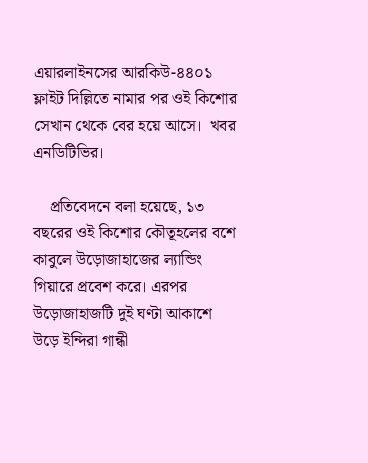এয়ারলাইনসের আরকিউ-৪৪০১ ফ্লাইট দিল্লিতে নামার পর ওই কিশোর সেখান থেকে বের হয়ে আসে।  খবর এনডিটিভির।

    প্রতিবেদনে বলা হয়েছে, ১৩ বছরের ওই ‍কিশোর কৌতূহলের বশে কাবুলে উড়োজাহাজের ল্যান্ডিং গিয়ারে প্রবেশ করে। এরপর উড়োজাহাজটি দুই ঘণ্টা আকাশে উড়ে ইন্দিরা গান্ধী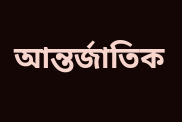আন্তর্জাতিক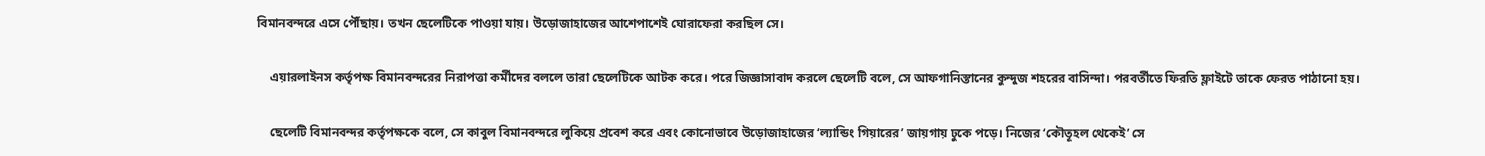বিমানবন্দরে এসে পৌঁছায়। তখন ছেলেটিকে পাওয়া যায়। উড়োজাহাজের আশেপাশেই ঘোরাফেরা করছিল সে।

    এয়ারলাইনস কর্তৃপক্ষ বিমানবন্দরের নিরাপত্তা কর্মীদের বললে তারা ছেলেটিকে আটক করে। পরে জিজ্ঞাসাবাদ করলে ছেলেটি বলে, সে আফগানিস্তানের কুন্দুজ শহরের বাসিন্দা। পরবর্তীতে ফিরতি ফ্লাইটে তাকে ফেরত পাঠানো হয়।

    ছেলেটি বিমানবন্দর কর্তৃপক্ষকে বলে, সে কাবুল বিমানবন্দরে লুকিয়ে প্রবেশ করে এবং কোনোভাবে উড়োজাহাজের ‘ল্যান্ডিং গিয়ারের’ জায়গায় ঢুকে পড়ে। নিজের ‘কৌতূহল থেকেই’ সে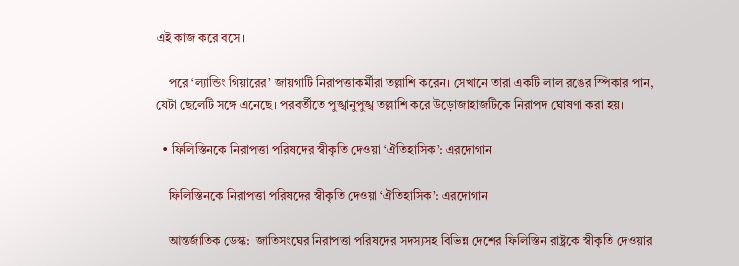এই কাজ করে বসে।

    পরে ‘ল্যান্ডিং গিয়ারের’ জায়গাটি নিরাপত্তাকর্মীরা তল্লাশি করেন। সেখানে তারা একটি লাল রঙের স্পিকার পান, যেটা ছেলেটি সঙ্গে এনেছে। পরবর্তীতে পুঙ্খানুপুঙ্খ তল্লাশি করে উড়োজাহাজটিকে নিরাপদ ঘোষণা করা হয়।

  • ফিলিস্তিনকে নিরাপত্তা পরিষদের স্বীকৃতি দেওয়া ‘ঐতিহাসিক’: এরদোগান

    ফিলিস্তিনকে নিরাপত্তা পরিষদের স্বীকৃতি দেওয়া ‘ঐতিহাসিক’: এরদোগান

    আন্তর্জাতিক ডেস্ক:  জাতিসংঘের নিরাপত্তা পরিষদের সদস্যসহ বিভিন্ন দেশের ফিলিস্তিন রাষ্ট্রকে স্বীকৃতি দেওয়ার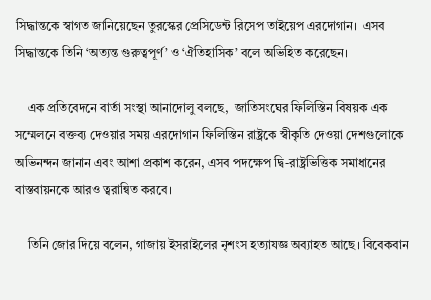সিদ্ধান্তকে স্বাগত জানিয়েছেন তুরস্কের প্রেসিডেন্ট রিসেপ তাইয়েপ এরদোগান।  এসব সিদ্ধান্তকে তিনি ‘অত্যন্ত গুরুত্বপূর্ণ’ ও ‘ঐতিহাসিক’ বলে অভিহিত করেছেন।

    এক প্রতিবেদনে বার্তা সংস্থা আনাদোলু বলছে,  জাতিসংঘের ফিলিস্তিন বিষয়ক এক সম্মেলনে বক্তব্য দেওয়ার সময় এরদোগান ফিলিস্তিন রাষ্ট্রকে স্বীকৃতি দেওয়া দেশগুলোকে অভিনন্দন জানান এবং আশা প্রকাশ করেন, এসব পদক্ষেপ দ্বি-রাষ্ট্রভিত্তিক সমাধানের বাস্তবায়নকে আরও ত্বরান্বিত করবে।

    তিনি জোর দিয়ে বলেন, গাজায় ইসরাইলের নৃশংস হত্যাযজ্ঞ অব্যাহত আছে। বিবেকবান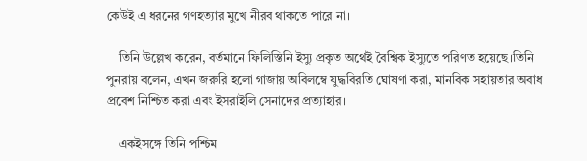কেউই এ ধরনের গণহত্যার মুখে নীরব থাকতে পারে না।

    তিনি উল্লেখ করেন, বর্তমানে ফিলিস্তিনি ইস্যু প্রকৃত অর্থেই বৈশ্বিক ইস্যুতে পরিণত হয়েছে।তিনি পুনরায় বলেন, এখন জরুরি হলো গাজায় অবিলম্বে যুদ্ধবিরতি ঘোষণা করা, মানবিক সহায়তার অবাধ প্রবেশ নিশ্চিত করা এবং ইসরাইলি সেনাদের প্রত্যাহার।

    একইসঙ্গে তিনি পশ্চিম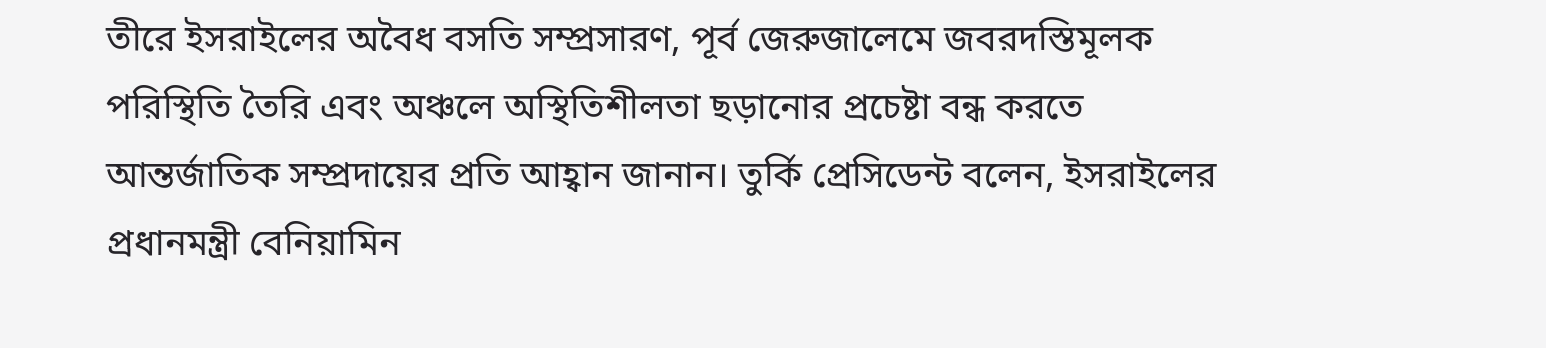তীরে ইসরাইলের অবৈধ বসতি সম্প্রসারণ, পূর্ব জেরুজালেমে জবরদস্তিমূলক পরিস্থিতি তৈরি এবং অঞ্চলে অস্থিতিশীলতা ছড়ানোর প্রচেষ্টা বন্ধ করতে আন্তর্জাতিক সম্প্রদায়ের প্রতি আহ্বান জানান। তুর্কি প্রেসিডেন্ট বলেন, ইসরাইলের প্রধানমন্ত্রী বেনিয়ামিন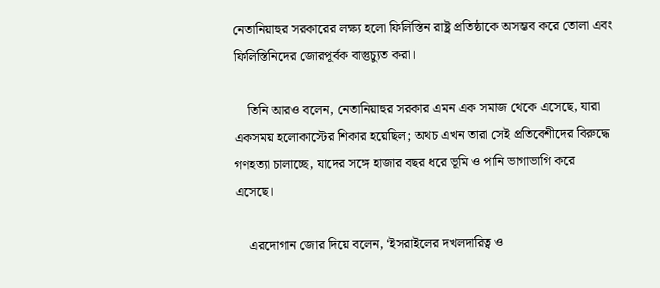নেতানিয়াহুর সরকারের লক্ষ্য হলো ফিলিস্তিন রাষ্ট্র প্রতিষ্ঠাকে অসম্ভব করে তোলা এবং ফিলিস্তিনিদের জোরপূর্বক বাস্তুচ্যুত করা।

    তিনি আরও বলেন, নেতানিয়াহুর সরকার এমন এক সমাজ থেকে এসেছে, যারা একসময় হলোকাস্টের শিকার হয়েছিল; অথচ এখন তারা সেই প্রতিবেশীদের বিরুদ্ধে গণহত্যা চালাচ্ছে, যাদের সঙ্গে হাজার বছর ধরে ভূমি ও পানি ভাগাভাগি করে এসেছে।

    এরদোগান জোর দিয়ে বলেন, ‘ইসরাইলের দখলদারিত্ব ও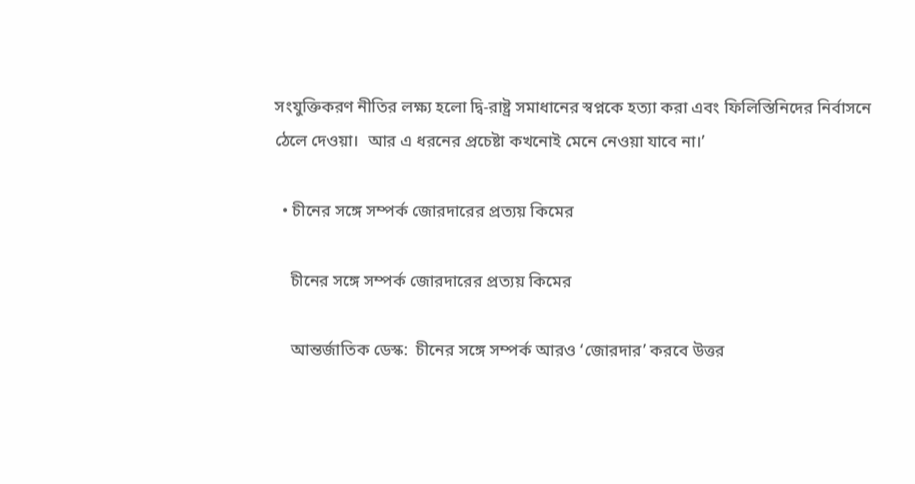সংযুক্তিকরণ নীতির লক্ষ্য হলো দ্বি-রাষ্ট্র সমাধানের স্বপ্নকে হত্যা করা এবং ফিলিস্তিনিদের নির্বাসনে ঠেলে দেওয়া।  আর এ ধরনের প্রচেষ্টা কখনোই মেনে নেওয়া যাবে না।’

  • চীনের সঙ্গে সম্পর্ক জোরদারের প্রত্যয় কিমের

    চীনের সঙ্গে সম্পর্ক জোরদারের প্রত্যয় কিমের

    আন্তর্জাতিক ডেস্ক:  চীনের সঙ্গে সম্পর্ক আরও ‘জোরদার’ করবে উত্তর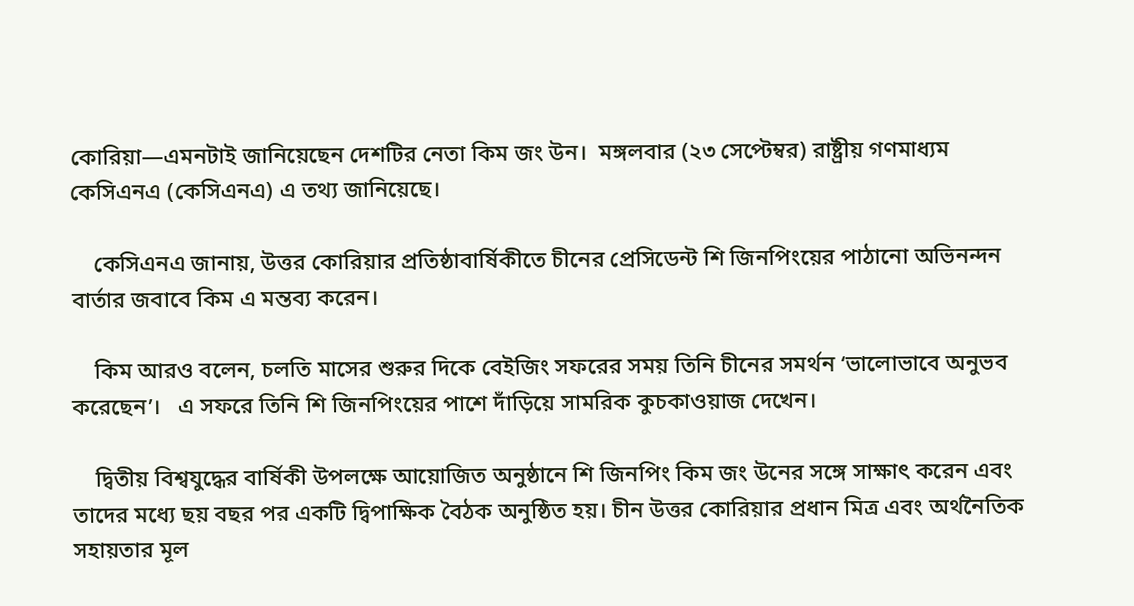কোরিয়া—এমনটাই জানিয়েছেন দেশটির নেতা কিম জং উন।  মঙ্গলবার (২৩ সেপ্টেম্বর) রাষ্ট্রীয় গণমাধ্যম কেসিএনএ (কেসিএনএ) এ তথ্য জানিয়েছে।

    কেসিএনএ জানায়, উত্তর কোরিয়ার প্রতিষ্ঠাবার্ষিকীতে চীনের প্রেসিডেন্ট শি জিনপিংয়ের পাঠানো অভিনন্দন বার্তার জবাবে কিম এ মন্তব্য করেন।

    কিম আরও বলেন, চলতি মাসের শুরুর দিকে বেইজিং সফরের সময় তিনি চীনের সমর্থন ‘ভালোভাবে অনুভব করেছেন’।   এ সফরে তিনি শি জিনপিংয়ের পাশে দাঁড়িয়ে সামরিক কুচকাওয়াজ দেখেন।

    দ্বিতীয় বিশ্বযুদ্ধের বার্ষিকী উপলক্ষে আয়োজিত অনুষ্ঠানে শি জিনপিং কিম জং উনের সঙ্গে সাক্ষাৎ করেন এবং তাদের মধ্যে ছয় বছর পর একটি দ্বিপাক্ষিক বৈঠক অনুষ্ঠিত হয়। চীন উত্তর কোরিয়ার প্রধান মিত্র এবং অর্থনৈতিক সহায়তার মূল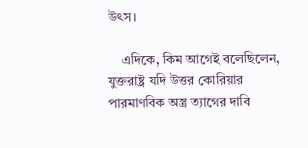উৎস।

    এদিকে, কিম আগেই বলেছিলেন, যুক্তরাষ্ট্র যদি উত্তর কোরিয়ার পারমাণবিক অস্ত্র ত্যাগের দাবি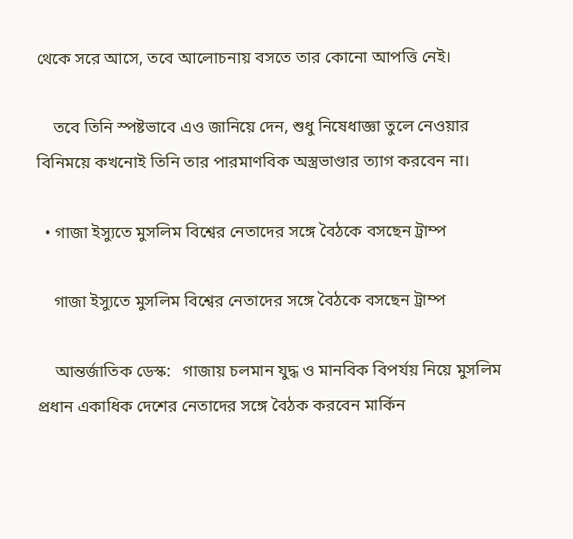থেকে সরে আসে, তবে আলোচনায় বসতে তার কোনো আপত্তি নেই।

    তবে তিনি স্পষ্টভাবে এও জানিয়ে দেন, শুধু নিষেধাজ্ঞা তুলে নেওয়ার বিনিময়ে কখনোই তিনি তার পারমাণবিক অস্ত্রভাণ্ডার ত্যাগ করবেন না।

  • গাজা ইস্যুতে মুসলিম বিশ্বের নেতাদের সঙ্গে বৈঠকে বসছেন ট্রাম্প

    গাজা ইস্যুতে মুসলিম বিশ্বের নেতাদের সঙ্গে বৈঠকে বসছেন ট্রাম্প

    আন্তর্জাতিক ডেস্ক:   গাজায় চলমান যুদ্ধ ও মানবিক বিপর্যয় নিয়ে মুসলিম প্রধান একাধিক দেশের নেতাদের সঙ্গে বৈঠক করবেন মার্কিন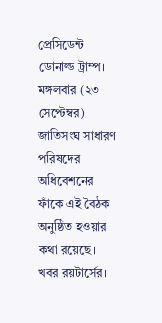প্রেসিডেন্ট ডোনাল্ড ট্রাম্প। মঙ্গলবার (২৩ সেপ্টেম্বর) জাতিসংঘ সাধারণ পরিষদের অধিবেশনের ফাঁকে এই বৈঠক অনুষ্ঠিত হওয়ার কথা রয়েছে।  খবর রয়টার্সের।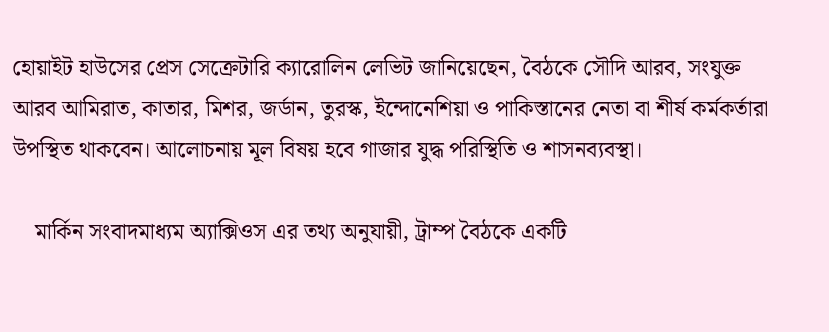হোয়াইট হাউসের প্রেস সেক্রেটারি ক্যারোলিন লেভিট জানিয়েছেন, বৈঠকে সৌদি আরব, সংযুক্ত আরব আমিরাত, কাতার, মিশর, জর্ডান, তুরস্ক, ইন্দোনেশিয়া ও পাকিস্তানের নেতা বা শীর্ষ কর্মকর্তারা উপস্থিত থাকবেন। আলোচনায় মূল বিষয় হবে গাজার যুদ্ধ পরিস্থিতি ও শাসনব্যবস্থা।

    মার্কিন সংবাদমাধ্যম অ্যাক্সিওস এর তথ্য অনুযায়ী, ট্রাম্প বৈঠকে একটি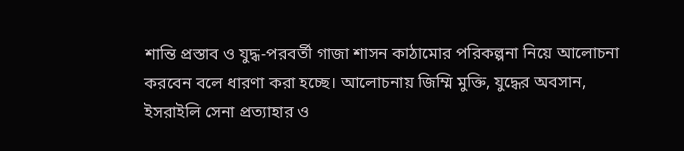শান্তি প্রস্তাব ও যুদ্ধ-পরবর্তী গাজা শাসন কাঠামোর পরিকল্পনা নিয়ে আলোচনা করবেন বলে ধারণা করা হচ্ছে। আলোচনায় জিম্মি মুক্তি, যুদ্ধের অবসান, ইসরাইলি সেনা প্রত্যাহার ও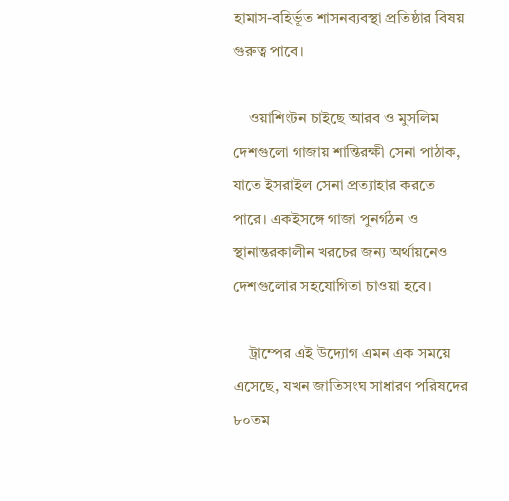হামাস-বহির্ভূত শাসনব্যবস্থা প্রতিষ্ঠার বিষয় গুরুত্ব পাবে।

    ওয়াশিংটন চাইছে আরব ও মুসলিম দেশগুলো গাজায় শান্তিরক্ষী সেনা পাঠাক, যাতে ইসরাইল সেনা প্রত্যাহার করতে পারে। একইসঙ্গে গাজা পুনর্গঠন ও স্থানান্তরকালীন খরচের জন্য অর্থায়নেও দেশগুলোর সহযোগিতা চাওয়া হবে।

    ট্রাম্পের এই উদ্যোগ এমন এক সময়ে এসেছে, যখন জাতিসংঘ সাধারণ পরিষদের ৮০তম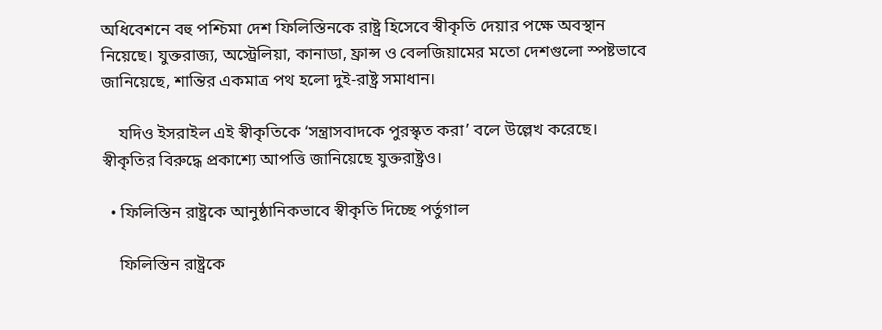অধিবেশনে বহু পশ্চিমা দেশ ফিলিস্তিনকে রাষ্ট্র হিসেবে স্বীকৃতি দেয়ার পক্ষে অবস্থান নিয়েছে। যুক্তরাজ্য, অস্ট্রেলিয়া, কানাডা, ফ্রান্স ও বেলজিয়ামের মতো দেশগুলো স্পষ্টভাবে জানিয়েছে, শান্তির একমাত্র পথ হলো দুই-রাষ্ট্র সমাধান।

    যদিও ইসরাইল এই স্বীকৃতিকে ‘সন্ত্রাসবাদকে পুরস্কৃত করা’ বলে উল্লেখ করেছে। স্বীকৃতির বিরুদ্ধে প্রকাশ্যে আপত্তি জানিয়েছে যুক্তরাষ্ট্রও।

  • ফিলিস্তিন রাষ্ট্রকে আনুষ্ঠানিকভাবে স্বীকৃতি দিচ্ছে পর্তুগাল

    ফিলিস্তিন রাষ্ট্রকে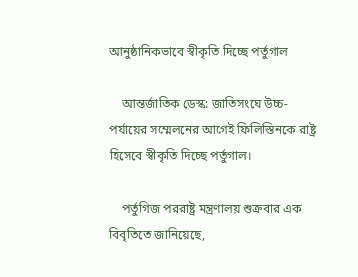আনুষ্ঠানিকভাবে স্বীকৃতি দিচ্ছে পর্তুগাল

    আন্তর্জাতিক ডেস্ক: জাতিসংঘে উচ্চ-পর্যায়ের সম্মেলনের আগেই ফিলিস্তিনকে রাষ্ট্র হিসেবে স্বীকৃতি দিচ্ছে পর্তুগাল।

    পর্তুগিজ পররাষ্ট্র মন্ত্রণালয় শুক্রবার এক বিবৃতিতে জানিয়েছে,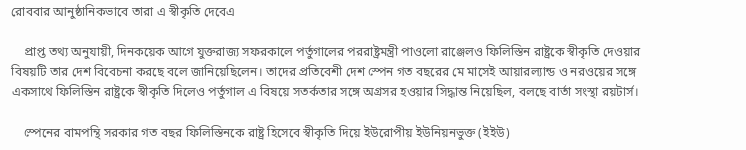রোববার আনুষ্ঠানিকভাবে তারা এ স্বীকৃতি দেবেএ

    প্রাপ্ত তথ্য অনুযায়ী, দিনকয়েক আগে যুক্তরাজ্য সফরকালে পর্তুগালের পররাষ্ট্রমন্ত্রী পাওলো রাঞ্জেলও ফিলিস্তিন রাষ্ট্রকে স্বীকৃতি দেওয়ার বিষয়টি তার দেশ বিবেচনা করছে বলে জানিয়েছিলেন। তাদের প্রতিবেশী দেশ স্পেন গত বছরের মে মাসেই আয়ারল্যান্ড ও নরওয়ের সঙ্গে একসাথে ফিলিস্তিন রাষ্ট্রকে স্বীকৃতি দিলেও পর্তুগাল এ বিষয়ে সতর্কতার সঙ্গে অগ্রসর হওয়ার সিদ্ধান্ত নিয়েছিল, বলছে বার্তা সংস্থা রয়টার্স।

    স্পেনের বামপন্থি সরকার গত বছর ফিলিস্তিনকে রাষ্ট্র হিসেবে স্বীকৃতি দিয়ে ইউরোপীয় ইউনিয়নভুক্ত (ইইউ)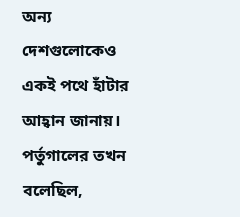অন্য দেশগুলোকেও একই পথে হাঁটার আহ্বান জানায়। পর্তুগালের তখন বলেছিল,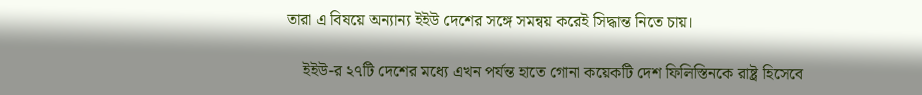তারা এ বিষয়ে অন্যান্য ইইউ দেশের সঙ্গে সমন্বয় করেই সিদ্ধান্ত নিতে চায়।

    ইইউ-র ২৭টি দেশের মধ্যে এখন পর্যন্ত হাতে গোনা কয়েকটি দেশ ফিলিস্তিনকে রাষ্ট্র হিসেবে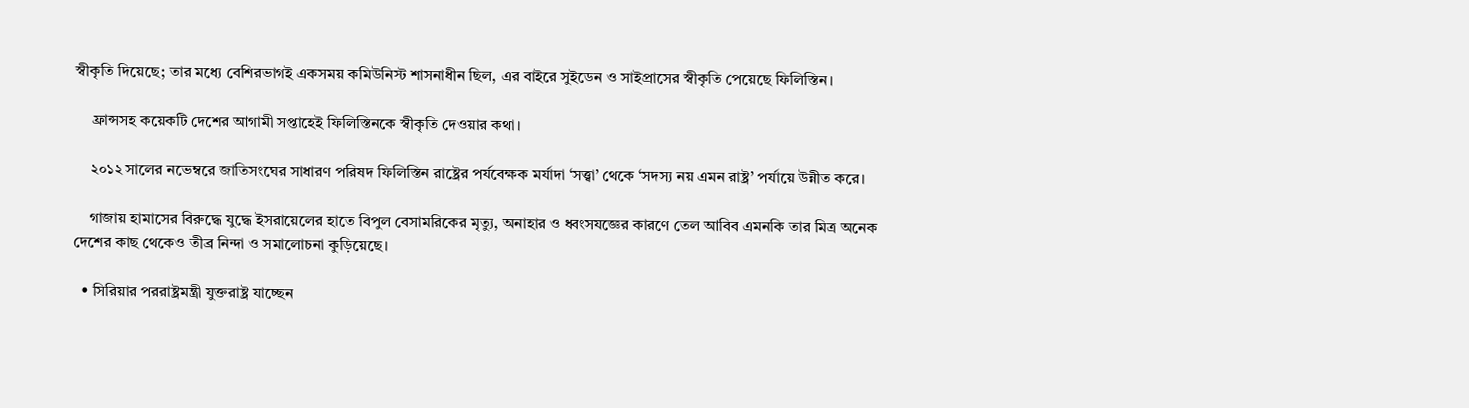স্বীকৃতি দিয়েছে; তার মধ্যে বেশিরভাগই একসময় কমিউনিস্ট শাসনাধীন ছিল, এর বাইরে সুইডেন ও সাইপ্রাসের স্বীকৃতি পেয়েছে ফিলিস্তিন।

    ফ্রান্সসহ কয়েকটি দেশের আগামী সপ্তাহেই ফিলিস্তিনকে স্বীকৃতি দেওয়ার কথা।

    ২০১২ সালের নভেম্বরে জাতিসংঘের সাধারণ পরিষদ ফিলিস্তিন রাষ্ট্রের পর্যবেক্ষক মর্যাদা ‘সত্ত্বা’ থেকে ‘সদস্য নয় এমন রাষ্ট্র’ পর্যায়ে উন্নীত করে।

    গাজায় হামাসের বিরুদ্ধে যুদ্ধে ইসরায়েলের হাতে বিপুল বেসামরিকের মৃত্যু, অনাহার ও ধ্বংসযজ্ঞের কারণে তেল আবিব এমনকি তার মিত্র অনেক দেশের কাছ থেকেও তীব্র নিন্দা ও সমালোচনা কুড়িয়েছে।

  • সিরিয়ার পররাষ্ট্রমন্ত্রী যুক্তরাষ্ট্র যাচ্ছেন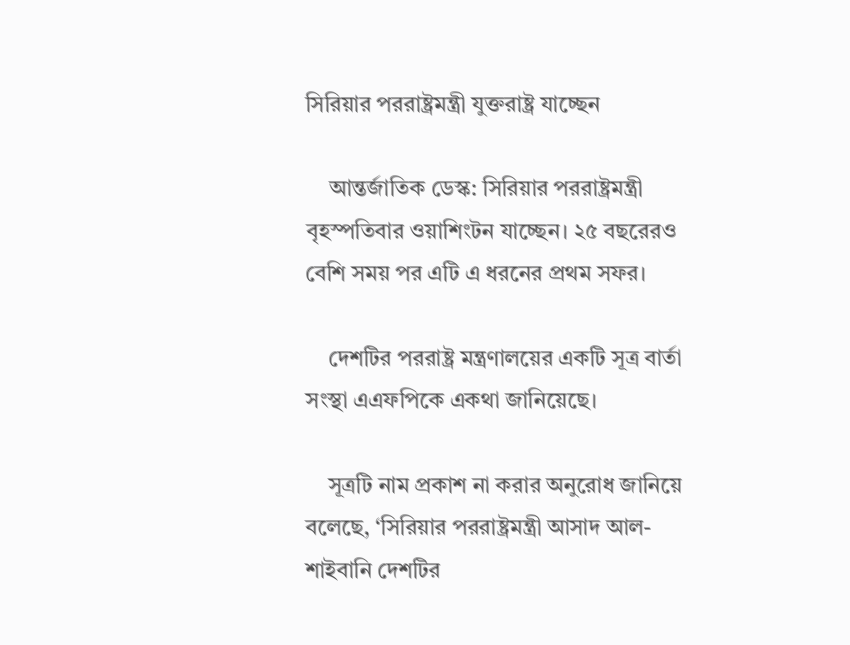সিরিয়ার পররাষ্ট্রমন্ত্রী যুক্তরাষ্ট্র যাচ্ছেন

    আন্তর্জাতিক ডেস্ক: সিরিয়ার পররাষ্ট্রমন্ত্রী বৃহস্পতিবার ওয়াশিংটন যাচ্ছেন। ২৫ বছরেরও বেশি সময় পর এটি এ ধরনের প্রথম সফর।

    দেশটির পররাষ্ট্র মন্ত্রণালয়ের একটি সূত্র বার্তা সংস্থা এএফপিকে একথা জানিয়েছে।

    সূত্রটি নাম প্রকাশ না করার অনুরোধ জানিয়ে বলেছে, ‘সিরিয়ার পররাষ্ট্রমন্ত্রী আসাদ আল-শাইবানি দেশটির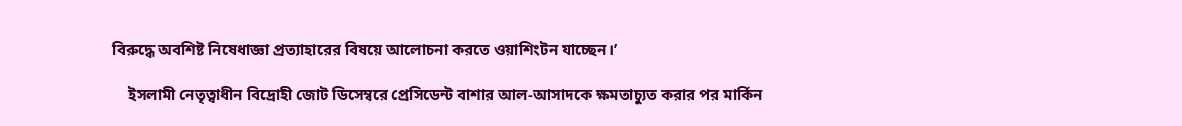বিরুদ্ধে অবশিষ্ট নিষেধাজ্ঞা প্রত্যাহারের বিষয়ে আলোচনা করতে ওয়াশিংটন যাচ্ছেন।’

    ইসলামী নেতৃত্বাধীন বিদ্রোহী জোট ডিসেম্বরে প্রেসিডেন্ট বাশার আল-আসাদকে ক্ষমতাচ্যুত করার পর মার্কিন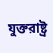যুক্তরাষ্ট্র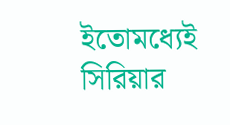ইতোমধ্যেই সিরিয়ার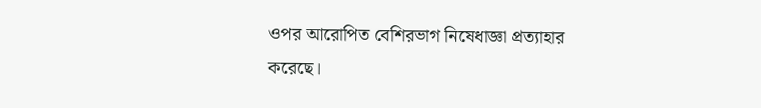ওপর আরোপিত বেশিরভাগ নিষেধাজ্ঞা প্রত্যাহার করেছে।